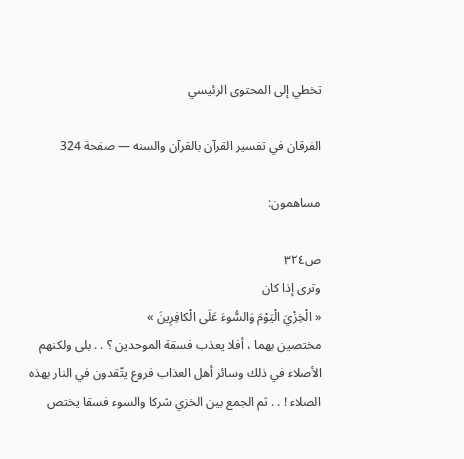تخطي إلى المحتوى الرئيسي

الفرقان في تفسير القرآن بالقرآن والسنه — صفحة 324

مساهمون:

ص٣٢٤
وترى إذا كان
« الْخِزْيَ الْيَوْمَ وَالسُّوءَ عَلَى الْكافِرِينَ »
مختصين بهما ، أفلا يعذب فسقة الموحدين ؟ . . بلى ولكنهم الأصلاء في ذلك وسائر أهل العذاب فروع يتّقدون في النار بهذه الصلاء ! . . ثم الجمع بين الخزي شركا والسوء فسقا يختص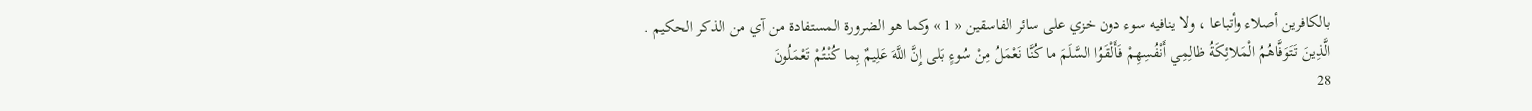بالكافرين أصلاء وأتباعا ، ولا ينافيه سوء دون خزي على سائر الفاسقين « 1 » وكما هو الضرورة المستفادة من آي من الذكر الحكيم .
الَّذِينَ تَتَوَفَّاهُمُ الْمَلائِكَةُ ظالِمِي أَنْفُسِهِمْ فَأَلْقَوُا السَّلَمَ ما كُنَّا نَعْمَلُ مِنْ سُوءٍ بَلى إِنَّ اللَّهَ عَلِيمٌ بِما كُنْتُمْ تَعْمَلُونَ
28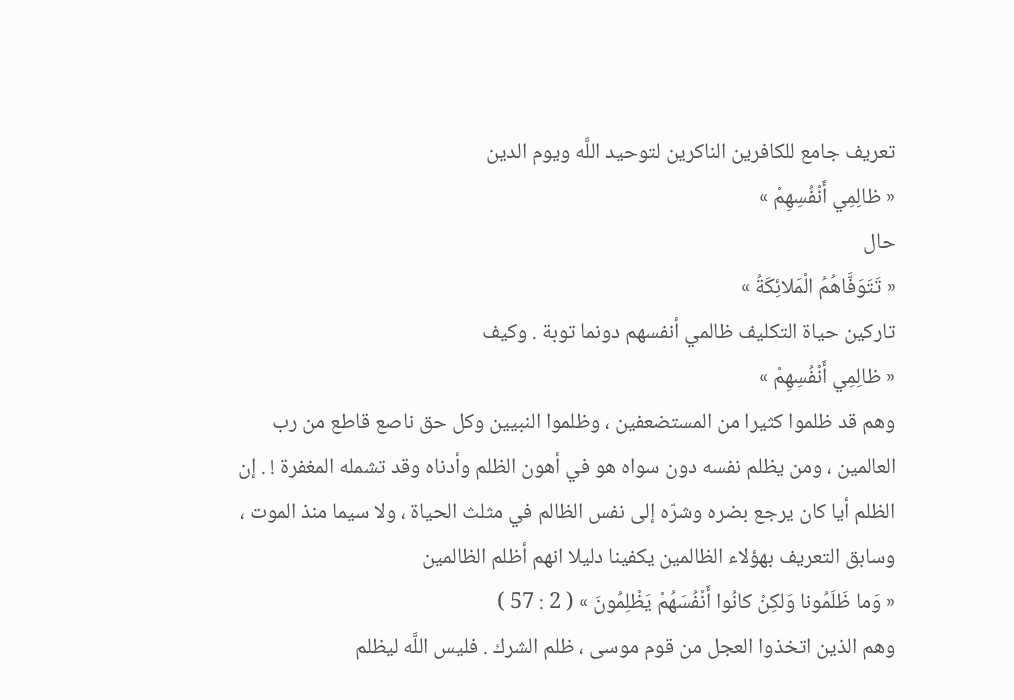تعريف جامع للكافرين الناكرين لتوحيد اللَّه ويوم الدين
« ظالِمِي أَنْفُسِهِمْ »
حال
« تَتَوَفَّاهُمُ الْمَلائِكَةُ »
تاركين حياة التكليف ظالمي أنفسهم دونما توبة . وكيف
« ظالِمِي أَنْفُسِهِمْ »
وهم قد ظلموا كثيرا من المستضعفين ، وظلموا النبيين وكل حق ناصع قاطع من رب العالمين ، ومن يظلم نفسه دون سواه هو في أهون الظلم وأدناه وقد تشمله المغفرة ! . إن الظلم أيا كان يرجع بضره وشرّه إلى نفس الظالم في مثلث الحياة ، ولا سيما منذ الموت ، وسابق التعريف بهؤلاء الظالمين يكفينا دليلا انهم أظلم الظالمين
« وَما ظَلَمُونا وَلكِنْ كانُوا أَنْفُسَهُمْ يَظْلِمُونَ » ( 2 : 57 )
وهم الذين اتخذوا العجل من قوم موسى ، ظلم الشرك . فليس اللَّه ليظلم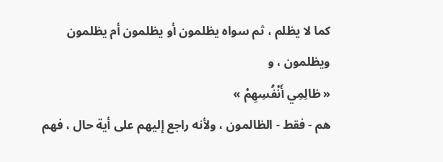كما لا يظلم ، ثم سواه يظلمون أو يظلمون أم يظلمون ويظلمون ، و
« ظالِمِي أَنْفُسِهِمْ »
هم - فقط - الظالمون ، ولأنه راجع إليهم على أية حال ، فهم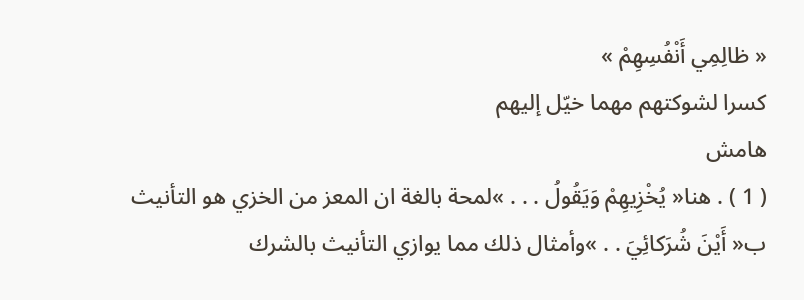« ظالِمِي أَنْفُسِهِمْ »
كسرا لشوكتهم مهما خيّل إليهم
هامش
( 1 ) . هنا« يُخْزِيهِمْ وَيَقُولُ . . . »لمحة بالغة ان المعز من الخزي هو التأنيث ب« أَيْنَ شُرَكائِيَ . . »وأمثال ذلك مما يوازي التأنيث بالشرك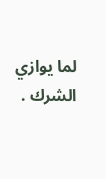لما يوازي الشرك .